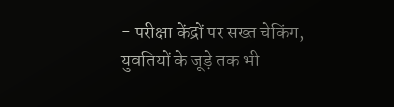- परीक्षा केंद्रों पर सख्त चेकिंग, युवतियों के जूड़े तक भी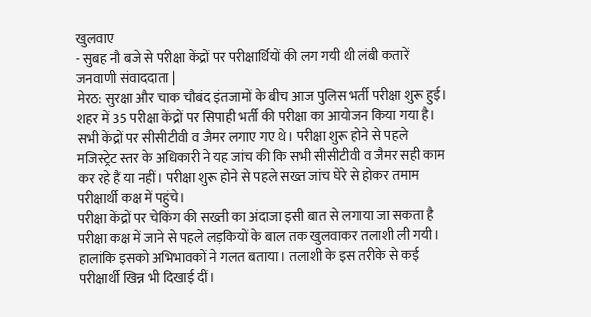खुलवाए
- सुबह नौ बजे से परीक्षा केंद्रों पर परीक्षार्थियों की लग गयी थी लंबी कतारें
जनवाणी संवाददाता |
मेरठ: सुरक्षा और चाक चौबंद इंतजामों के बीच आज पुलिस भर्ती परीक्षा शुरू हुई। शहर में 35 परीक्षा केंद्रों पर सिपाही भर्ती की परीक्षा का आयोजन किया गया है। सभी केंद्रों पर सीसीटीवी व जैमर लगाए गए थे। परीक्षा शुरू होने से पहले मजिस्ट्रेट स्तर के अधिकारी ने यह जांच की कि सभी सीसीटीवी व जैमर सही काम कर रहे हैं या नहीं। परीक्षा शुरू होने से पहले सख्त जांच घेरे से होकर तमाम परीक्षार्थी कक्ष में पहुंचे।
परीक्षा केंद्रों पर चेकिंग की सख्ती का अंदाजा इसी बात से लगाया जा सकता है परीक्षा कक्ष में जाने से पहले लड़कियों के बाल तक खुलवाकर तलाशी ली गयी। हालांकि इसको अभिभावकों ने गलत बताया। तलाशी के इस तरीके से कई परीक्षार्थी खिन्न भी दिखाई दीं।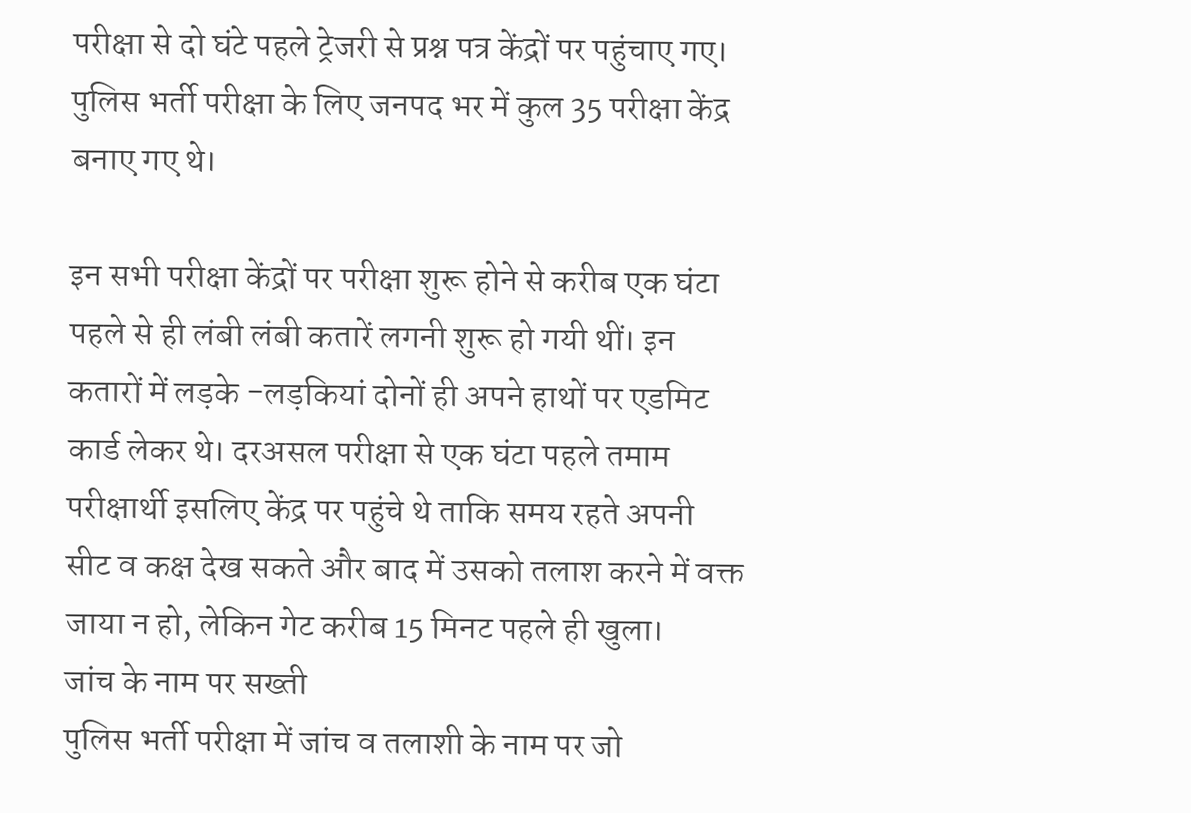परीक्षा से दो घंटे पहले ट्रेजरी से प्रश्न पत्र केंद्रों पर पहुंचाए गए। पुलिस भर्ती परीक्षा के लिए जनपद भर में कुल 35 परीक्षा केंद्र बनाए गए थे।

इन सभी परीक्षा केंद्रों पर परीक्षा शुरू होने से करीब एक घंटा पहले से ही लंबी लंबी कतारें लगनी शुरू हो गयी थीं। इन कतारों में लड़के -लड़कियां दोनों ही अपने हाथों पर एडमिट कार्ड लेकर थे। दरअसल परीक्षा से एक घंटा पहले तमाम परीक्षार्थी इसलिए केंद्र पर पहुंचे थे ताकि समय रहते अपनी सीट व कक्ष देख सकते और बाद में उसको तलाश करने में वक्त जाया न हो, लेकिन गेट करीब 15 मिनट पहले ही खुला।
जांच के नाम पर सख्ती
पुलिस भर्ती परीक्षा में जांच व तलाशी के नाम पर जो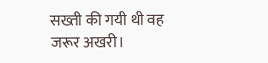सख्ती की गयी थी वह जरूर अखरी।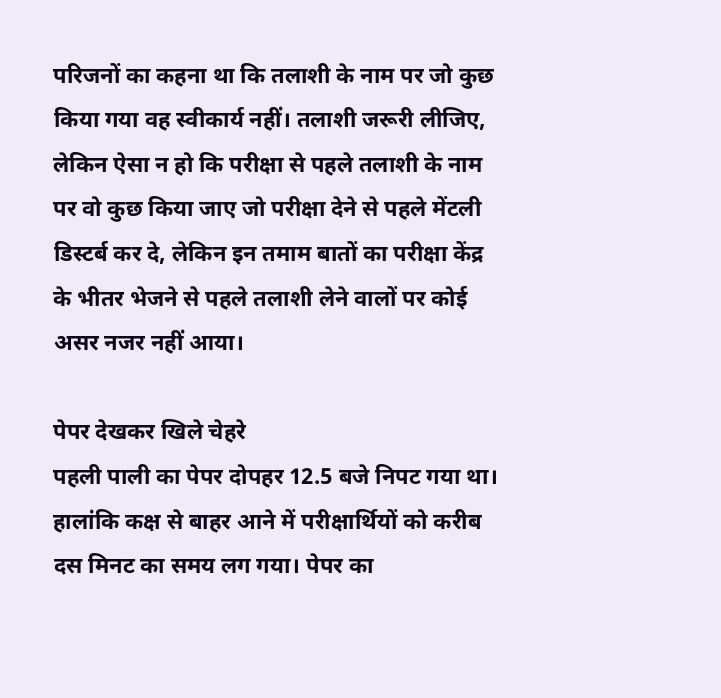परिजनों का कहना था कि तलाशी के नाम पर जो कुछ किया गया वह स्वीकार्य नहीं। तलाशी जरूरी लीजिए, लेकिन ऐसा न हो कि परीक्षा से पहले तलाशी के नाम पर वो कुछ किया जाए जो परीक्षा देने से पहले मेंटली डिस्टर्ब कर दे, लेकिन इन तमाम बातों का परीक्षा केंद्र के भीतर भेजने से पहले तलाशी लेने वालों पर कोई असर नजर नहीं आया।

पेपर देखकर खिले चेहरे
पहली पाली का पेपर दोपहर 12.5 बजे निपट गया था। हालांकि कक्ष से बाहर आने में परीक्षार्थियों को करीब दस मिनट का समय लग गया। पेपर का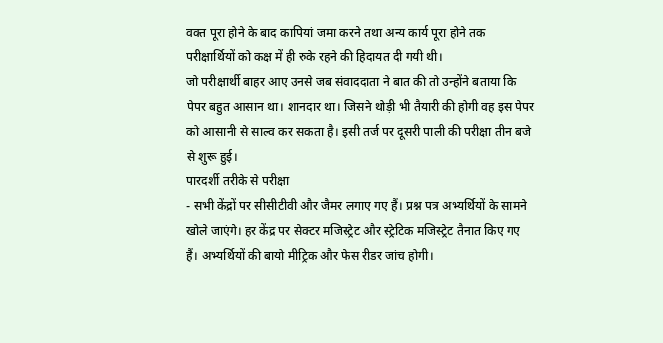वक्त पूरा होने के बाद कापियां जमा करने तथा अन्य कार्य पूरा होने तक परीक्षार्थियों को कक्ष में ही रुके रहने की हिदायत दी गयी थी।
जो परीक्षार्थी बाहर आए उनसे जब संवाददाता ने बात की तो उन्होंने बताया कि पेपर बहुत आसान था। शानदार था। जिसने थोड़ी भी तैयारी की होगी वह इस पेपर को आसानी से साल्व कर सकता है। इसी तर्ज पर दूसरी पाली की परीक्षा तीन बजे से शुरू हुई।
पारदर्शी तरीके से परीक्षा
- सभी केंद्रों पर सीसीटीवी और जैमर लगाए गए हैं। प्रश्न पत्र अभ्यर्थियों के सामने खोले जाएंगे। हर केंद्र पर सेक्टर मजिस्ट्रेट और स्ट्रेटिक मजिस्ट्रेट तैनात किए गए हैं। अभ्यर्थियों की बायो मीट्रिक और फेस रीडर जांच होगी।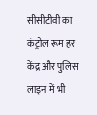सीसीटीवी का कंट्रोल रूम हर केंद्र और पुलिस लाइन में भी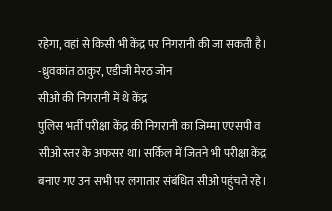रहेगा, वहां से किसी भी केंद्र पर निगरानी की जा सकती है। -ध्रुवकांत ठाकुर, एडीजी मेरठ जोन
सीओ की निगरानी में थे केंद्र
पुलिस भर्ती परीक्षा केंद्र की निगरानी का जिम्मा एएसपी व सीओ स्तर के अफसर था। सर्किल में जितने भी परीक्षा केंद्र बनाए गए उन सभी पर लगातार संबंधित सीओ पहुंचते रहे।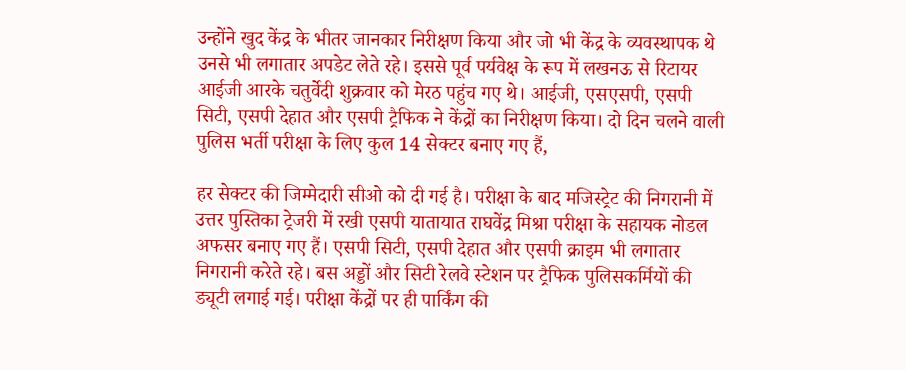उन्होंने खुद केंद्र के भीतर जानकार निरीक्षण किया और जो भी केंद्र के व्यवस्थापक थे उनसे भी लगातार अपडेट लेते रहे। इससे पूर्व पर्यवेक्ष के रूप में लखनऊ से रिटायर आईजी आरके चतुर्वेदी शुक्रवार को मेरठ पहुंच गए थे। आईजी, एसएसपी, एसपी सिटी, एसपी देहात और एसपी ट्रैफिक ने केंद्रों का निरीक्षण किया। दो दिन चलने वाली पुलिस भर्ती परीक्षा के लिए कुल 14 सेक्टर बनाए गए हैं,

हर सेक्टर की जिम्मेदारी सीओ को दी गई है। परीक्षा के बाद मजिस्ट्रेट की निगरानी में उत्तर पुस्तिका ट्रेजरी में रखी एसपी यातायात राघवेंद्र मिश्रा परीक्षा के सहायक नोडल अफसर बनाए गए हैं। एसपी सिटी, एसपी देहात और एसपी क्राइम भी लगातार निगरानी करेते रहे। बस अड्डों और सिटी रेलवे स्टेशन पर ट्रैफिक पुलिसकर्मियों की ड्यूटी लगाई गई। परीक्षा केंद्रों पर ही पार्किंग की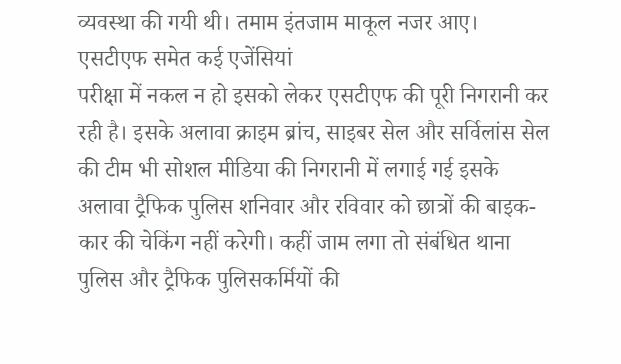व्यवस्था की गयी थी। तमाम इंतजाम माकूल नजर आए।
एसटीएफ समेत कई एजेंसियां
परीक्षा में नकल न हो इसको लेकर एसटीएफ की पूरी निगरानी कर रही है। इसके अलावा क्राइम ब्रांच, साइबर सेल और सर्विलांस सेल की टीम भी सोशल मीडिया की निगरानी में लगाई गई इसके अलावा ट्रैफिक पुलिस शनिवार और रविवार को छात्रों की बाइक-कार की चेकिंग नहीं करेगी। कहीं जाम लगा तो संबंधित थाना पुलिस और ट्रैफिक पुलिसकर्मियों की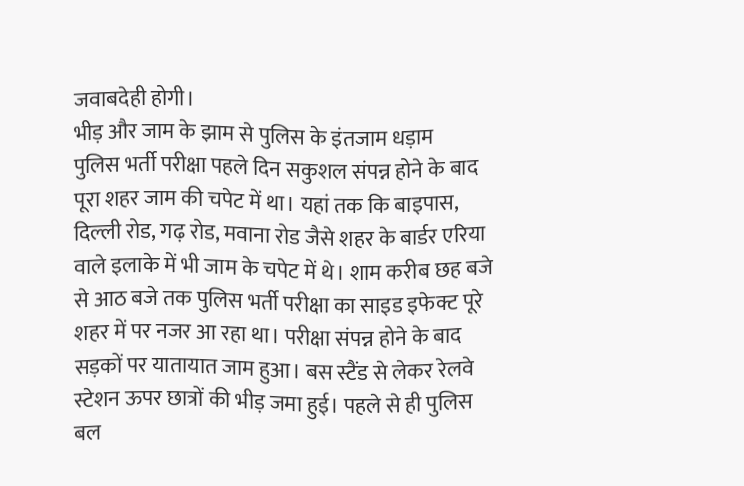जवाबदेही होगी।
भीड़ और जाम के झाम से पुलिस के इंतजाम धड़ाम
पुलिस भर्ती परीक्षा पहले दिन सकुशल संपन्न होने के बाद पूरा शहर जाम की चपेट में था। यहां तक कि बाइपास, दिल्ली रोड, गढ़ रोड, मवाना रोड जैसे शहर के बार्डर एरिया वाले इलाके में भी जाम के चपेट में थे। शाम करीब छह बजे से आठ बजे तक पुलिस भर्ती परीक्षा का साइड इफेक्ट पूरे शहर में पर नजर आ रहा था। परीक्षा संपन्न होने के बाद सड़कों पर यातायात जाम हुआ। बस स्टैंड से लेकर रेलवे स्टेशन ऊपर छात्रों की भीड़ जमा हुई। पहले से ही पुलिस बल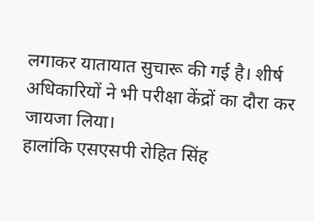लगाकर यातायात सुचारू की गई है। शीर्ष अधिकारियों ने भी परीक्षा केंद्रों का दौरा कर जायजा लिया।
हालांकि एसएसपी रोहित सिंह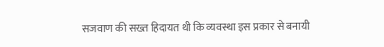सजवाण की सख्त हिदायत थी कि व्यवस्था इस प्रकार से बनायी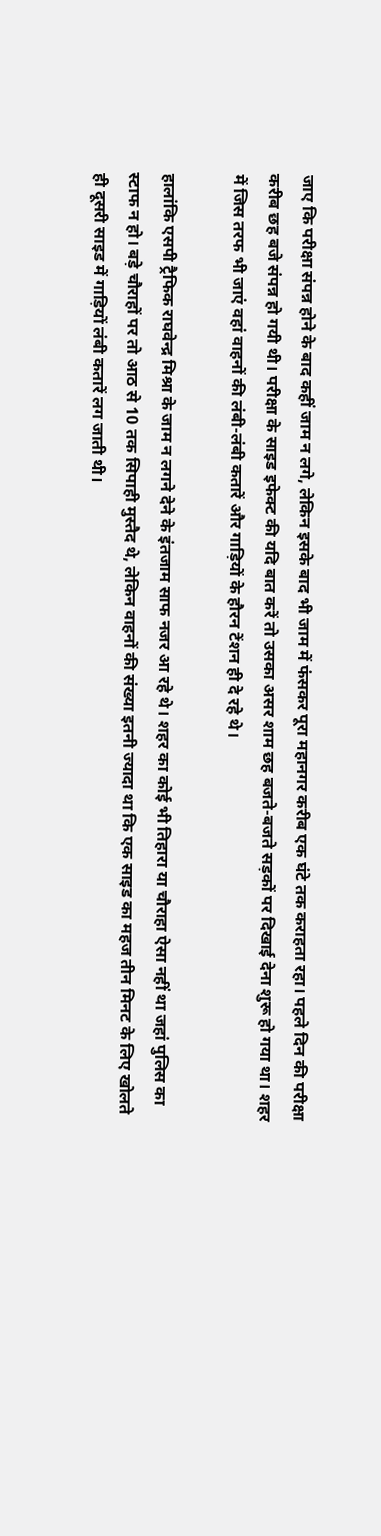जाए कि परीक्षा संपन्न होने के बाद कहीं जाम न लगे, लेकिन इसके बाद भी जाम में फंसकर पूरा महानगर करीब एक घंटे तक कराहता रहा। पहले दिन की परीक्षा करीब छह बजे संपन्न हो गयी थी। परीक्षा के साइड इफेक्ट की यदि बात करें तो उसका असर शाम छह बजते-बजते सड़कों पर दिखाई देना शुरू हो गया था। शहर में जिस तरफ भी जाएं वहां वाहनों की लंबी-लंबी कतारें और गाड़ियों के हौरन टेंशन ही दे रहे थे।

हालांकि एसपी ट्रैफिक राघवेन्द्र मिश्रा के जाम न लगने देने के इंतजाम साफ नजर आ रहे थे। शहर का कोई भी तिहारा या चौराहा ऐसा नहीं था जहां पुलिस का स्टाफ न हो। बड़े चौराहों पर तो आठ से 10 तक सिपाही मुस्तैद थे, लेकिन वाहनों की संख्या इतनी ज्यादा था कि एक साइड का महज तीन मिनट के लिए खोलते ही दूसरी साइड में गाड़ियों लंबी कतारें लग जाती थी।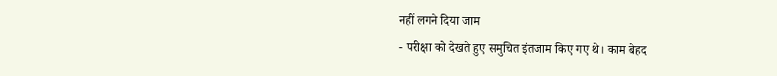नहीं लगने दिया जाम
- परीक्षा को देखते हुए समुचित इंतजाम किए गए थे। काम बेहद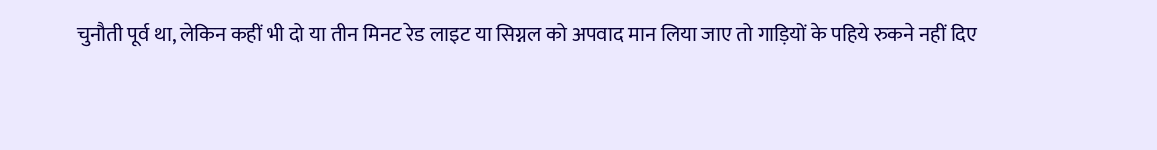चुनौती पूर्व था, लेकिन कहीं भी दो या तीन मिनट रेड लाइट या सिग्नल को अपवाद मान लिया जाए तो गाड़ियों के पहिये रुकने नहीं दिए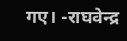गए। -राघवेन्द्र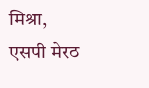मिश्रा, एसपी मेरठ